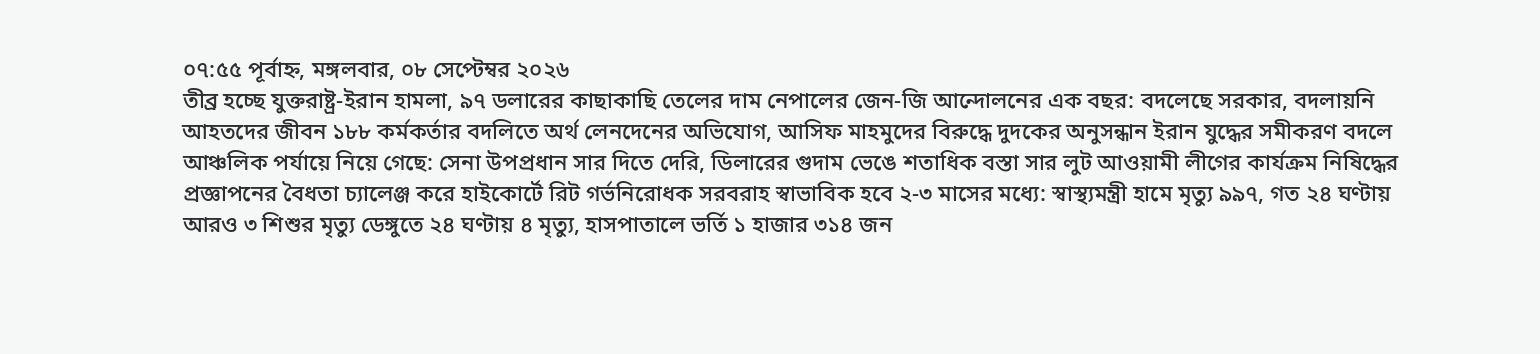০৭:৫৫ পূর্বাহ্ন, মঙ্গলবার, ০৮ সেপ্টেম্বর ২০২৬
তীব্র হচ্ছে যুক্তরাষ্ট্র-ইরান হামলা, ৯৭ ডলারের কাছাকাছি তেলের দাম নেপালের জেন-জি আন্দোলনের এক বছর: বদলেছে সরকার, বদলায়নি আহতদের জীবন ১৮৮ কর্মকর্তার বদলিতে অর্থ লেনদেনের অভিযোগ, আসিফ মাহমুদের বিরুদ্ধে দুদকের অনুসন্ধান ইরান যুদ্ধের সমীকরণ বদলে আঞ্চলিক পর্যায়ে নিয়ে গেছে: সেনা উপপ্রধান সার দিতে দেরি, ডিলারের গুদাম ভেঙে শতাধিক বস্তা সার লুট আওয়ামী লীগের কার্যক্রম নিষিদ্ধের প্রজ্ঞাপনের বৈধতা চ্যালেঞ্জ করে হাইকোর্টে রিট গর্ভনিরোধক সরবরাহ স্বাভাবিক হবে ২-৩ মাসের মধ্যে: স্বাস্থ্যমন্ত্রী হামে মৃত্যু ৯৯৭, গত ২৪ ঘণ্টায় আরও ৩ শিশুর মৃত্যু ডেঙ্গুতে ২৪ ঘণ্টায় ৪ মৃত্যু, হাসপাতালে ভর্তি ১ হাজার ৩১৪ জন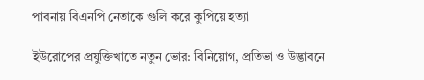পাবনায় বিএনপি নেতাকে গুলি করে কুপিয়ে হত্যা

ইউরোপের প্রযুক্তিখাতে নতুন ভোর: বিনিয়োগ, প্রতিভা ও উদ্ভাবনে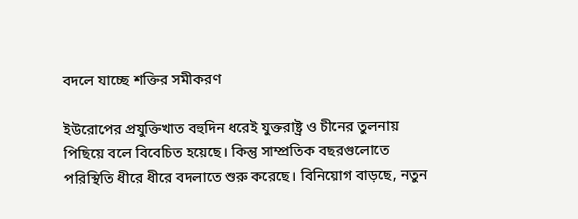বদলে যাচ্ছে শক্তির সমীকরণ

ইউরোপের প্রযুক্তিখাত বহুদিন ধরেই যুক্তরাষ্ট্র ও চীনের তুলনায় পিছিয়ে বলে বিবেচিত হয়েছে। কিন্তু সাম্প্রতিক বছরগুলোতে পরিস্থিতি ধীরে ধীরে বদলাতে শুরু করেছে। বিনিয়োগ বাড়ছে, নতুন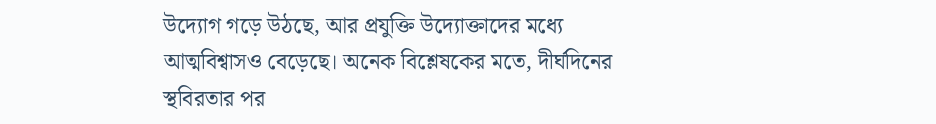উদ্যোগ গড়ে উঠছে, আর প্রযুক্তি উদ্যোক্তাদের মধ্যে আত্মবিশ্বাসও বেড়েছে। অনেক বিশ্লেষকের মতে, দীর্ঘদিনের স্থবিরতার পর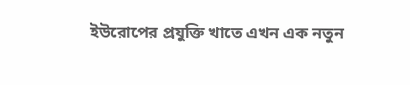ইউরোপের প্রযুক্তি খাতে এখন এক নতুন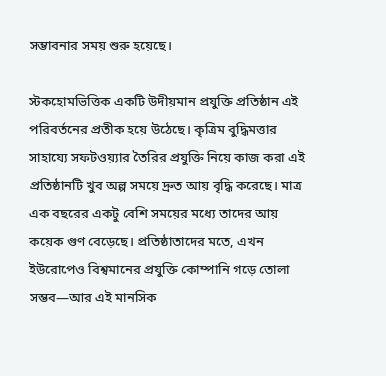সম্ভাবনার সময় শুরু হয়েছে।

স্টকহোমভিত্তিক একটি উদীয়মান প্রযুক্তি প্রতিষ্ঠান এই পরিবর্তনের প্রতীক হয়ে উঠেছে। কৃত্রিম বুদ্ধিমত্তার সাহায্যে সফটওয়্যার তৈরির প্রযুক্তি নিয়ে কাজ করা এই প্রতিষ্ঠানটি খুব অল্প সময়ে দ্রুত আয় বৃদ্ধি করেছে। মাত্র এক বছরের একটু বেশি সময়ের মধ্যে তাদের আয় কয়েক গুণ বেড়েছে। প্রতিষ্ঠাতাদের মতে, এখন ইউরোপেও বিশ্বমানের প্রযুক্তি কোম্পানি গড়ে তোলা সম্ভব—আর এই মানসিক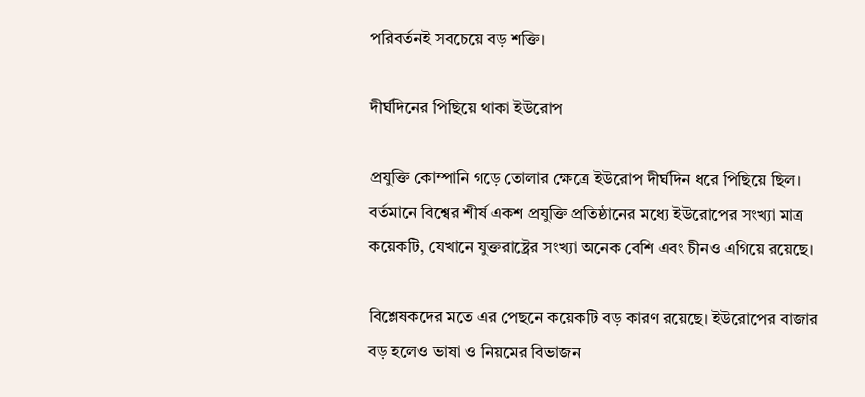পরিবর্তনই সবচেয়ে বড় শক্তি।

দীর্ঘদিনের পিছিয়ে থাকা ইউরোপ

প্রযুক্তি কোম্পানি গড়ে তোলার ক্ষেত্রে ইউরোপ দীর্ঘদিন ধরে পিছিয়ে ছিল। বর্তমানে বিশ্বের শীর্ষ একশ প্রযুক্তি প্রতিষ্ঠানের মধ্যে ইউরোপের সংখ্যা মাত্র কয়েকটি, যেখানে যুক্তরাষ্ট্রের সংখ্যা অনেক বেশি এবং চীনও এগিয়ে রয়েছে।

বিশ্লেষকদের মতে এর পেছনে কয়েকটি বড় কারণ রয়েছে। ইউরোপের বাজার বড় হলেও ভাষা ও নিয়মের বিভাজন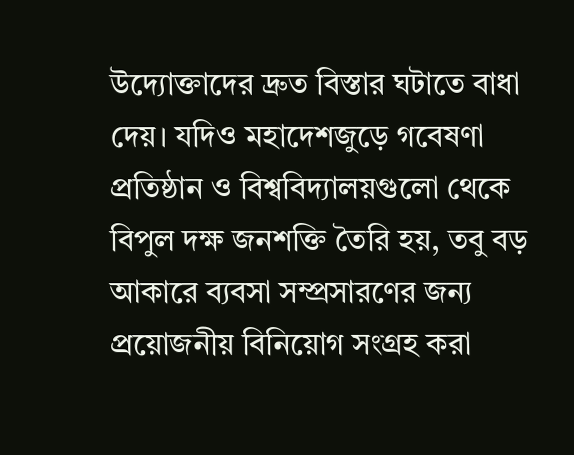উদ্যোক্তাদের দ্রুত বিস্তার ঘটাতে বাধা দেয়। যদিও মহাদেশজুড়ে গবেষণা প্রতিষ্ঠান ও বিশ্ববিদ্যালয়গুলো থেকে বিপুল দক্ষ জনশক্তি তৈরি হয়, তবু বড় আকারে ব্যবসা সম্প্রসারণের জন্য প্রয়োজনীয় বিনিয়োগ সংগ্রহ করা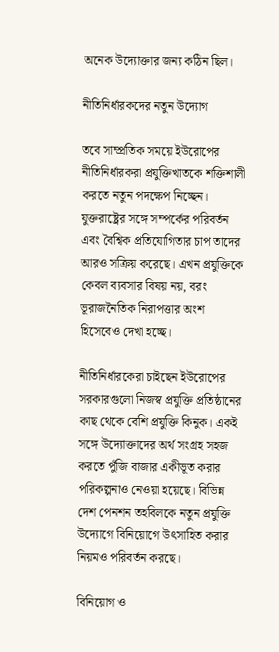অনেক উদ্যোক্তার জন্য কঠিন ছিল।

নীতিনির্ধারকদের নতুন উদ্যোগ

তবে সাম্প্রতিক সময়ে ইউরোপের নীতিনির্ধারকরা প্রযুক্তিখাতকে শক্তিশালী করতে নতুন পদক্ষেপ নিচ্ছেন। যুক্তরাষ্ট্রের সঙ্গে সম্পর্কের পরিবর্তন এবং বৈশ্বিক প্রতিযোগিতার চাপ তাদের আরও সক্রিয় করেছে। এখন প্রযুক্তিকে কেবল ব্যবসার বিষয় নয়, বরং ভূরাজনৈতিক নিরাপত্তার অংশ হিসেবেও দেখা হচ্ছে।

নীতিনির্ধারকেরা চাইছেন ইউরোপের সরকারগুলো নিজস্ব প্রযুক্তি প্রতিষ্ঠানের কাছ থেকে বেশি প্রযুক্তি কিনুক। একই সঙ্গে উদ্যোক্তাদের অর্থ সংগ্রহ সহজ করতে পুঁজি বাজার একীভূত করার পরিকল্পনাও নেওয়া হয়েছে। বিভিন্ন দেশ পেনশন তহবিলকে নতুন প্রযুক্তি উদ্যোগে বিনিয়োগে উৎসাহিত করার নিয়মও পরিবর্তন করছে।

বিনিয়োগ ও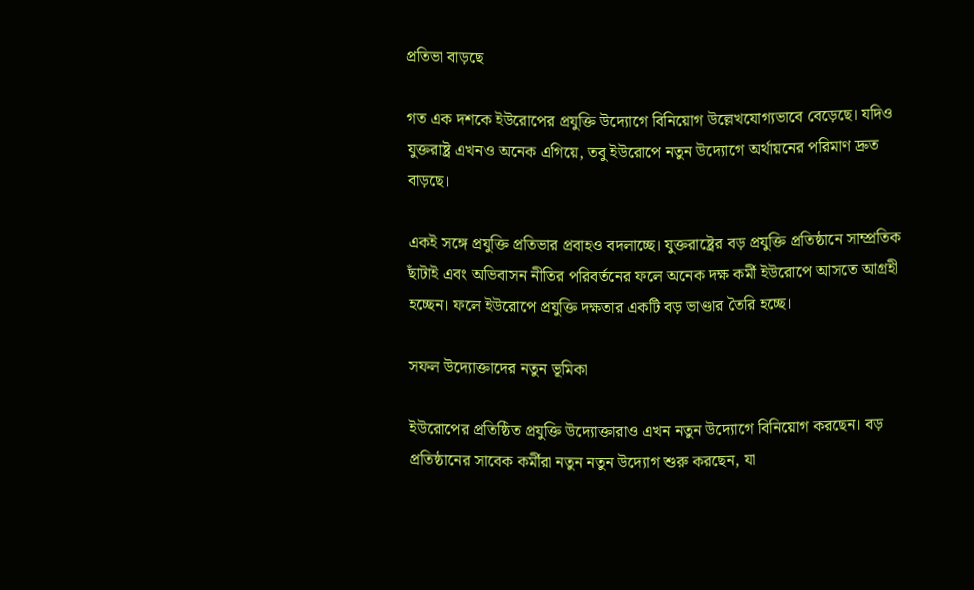প্রতিভা বাড়ছে

গত এক দশকে ইউরোপের প্রযুক্তি উদ্যোগে বিনিয়োগ উল্লেখযোগ্যভাবে বেড়েছে। যদিও যুক্তরাষ্ট্র এখনও অনেক এগিয়ে, তবু ইউরোপে নতুন উদ্যোগে অর্থায়নের পরিমাণ দ্রুত বাড়ছে।

একই সঙ্গে প্রযুক্তি প্রতিভার প্রবাহও বদলাচ্ছে। যুক্তরাষ্ট্রের বড় প্রযুক্তি প্রতিষ্ঠানে সাম্প্রতিক ছাঁটাই এবং অভিবাসন নীতির পরিবর্তনের ফলে অনেক দক্ষ কর্মী ইউরোপে আসতে আগ্রহী হচ্ছেন। ফলে ইউরোপে প্রযুক্তি দক্ষতার একটি বড় ভাণ্ডার তৈরি হচ্ছে।

সফল উদ্যোক্তাদের নতুন ভূমিকা

ইউরোপের প্রতিষ্ঠিত প্রযুক্তি উদ্যোক্তারাও এখন নতুন উদ্যোগে বিনিয়োগ করছেন। বড় প্রতিষ্ঠানের সাবেক কর্মীরা নতুন নতুন উদ্যোগ শুরু করছেন, যা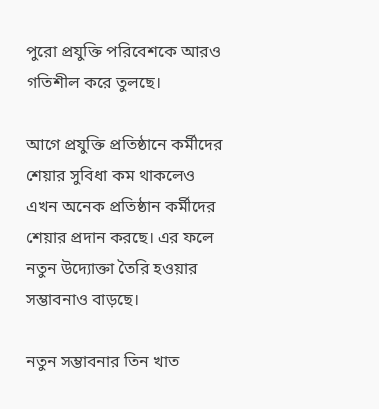পুরো প্রযুক্তি পরিবেশকে আরও গতিশীল করে তুলছে।

আগে প্রযুক্তি প্রতিষ্ঠানে কর্মীদের শেয়ার সুবিধা কম থাকলেও এখন অনেক প্রতিষ্ঠান কর্মীদের শেয়ার প্রদান করছে। এর ফলে নতুন উদ্যোক্তা তৈরি হওয়ার সম্ভাবনাও বাড়ছে।

নতুন সম্ভাবনার তিন খাত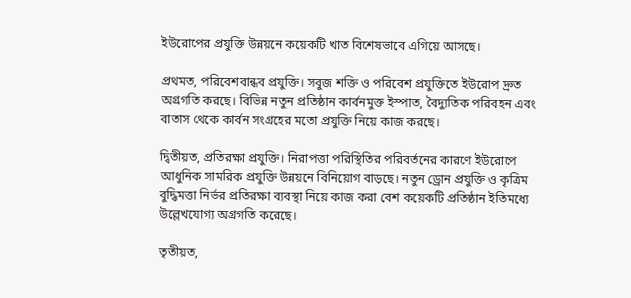ইউরোপের প্রযুক্তি উন্নয়নে কয়েকটি খাত বিশেষভাবে এগিয়ে আসছে।

প্রথমত, পরিবেশবান্ধব প্রযুক্তি। সবুজ শক্তি ও পরিবেশ প্রযুক্তিতে ইউরোপ দ্রুত অগ্রগতি করছে। বিভিন্ন নতুন প্রতিষ্ঠান কার্বনমুক্ত ইস্পাত, বৈদ্যুতিক পরিবহন এবং বাতাস থেকে কার্বন সংগ্রহের মতো প্রযুক্তি নিয়ে কাজ করছে।

দ্বিতীয়ত, প্রতিরক্ষা প্রযুক্তি। নিরাপত্তা পরিস্থিতির পরিবর্তনের কারণে ইউরোপে আধুনিক সামরিক প্রযুক্তি উন্নয়নে বিনিয়োগ বাড়ছে। নতুন ড্রোন প্রযুক্তি ও কৃত্রিম বুদ্ধিমত্তা নির্ভর প্রতিরক্ষা ব্যবস্থা নিয়ে কাজ করা বেশ কয়েকটি প্রতিষ্ঠান ইতিমধ্যে উল্লেখযোগ্য অগ্রগতি করেছে।

তৃতীয়ত,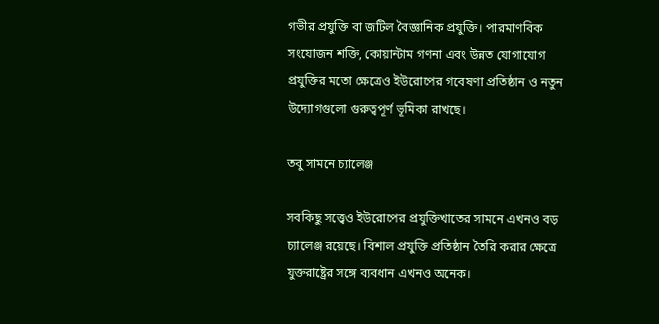গভীর প্রযুক্তি বা জটিল বৈজ্ঞানিক প্রযুক্তি। পারমাণবিক সংযোজন শক্তি, কোয়ান্টাম গণনা এবং উন্নত যোগাযোগ প্রযুক্তির মতো ক্ষেত্রেও ইউরোপের গবেষণা প্রতিষ্ঠান ও নতুন উদ্যোগগুলো গুরুত্বপূর্ণ ভূমিকা রাখছে।

তবু সামনে চ্যালেঞ্জ

সবকিছু সত্ত্বেও ইউরোপের প্রযুক্তিখাতের সামনে এখনও বড় চ্যালেঞ্জ রয়েছে। বিশাল প্রযুক্তি প্রতিষ্ঠান তৈরি করার ক্ষেত্রে যুক্তরাষ্ট্রের সঙ্গে ব্যবধান এখনও অনেক।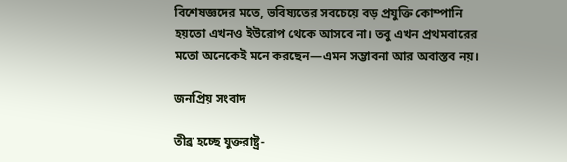বিশেষজ্ঞদের মতে, ভবিষ্যতের সবচেয়ে বড় প্রযুক্তি কোম্পানি হয়তো এখনও ইউরোপ থেকে আসবে না। তবু এখন প্রথমবারের মতো অনেকেই মনে করছেন—এমন সম্ভাবনা আর অবাস্তব নয়।

জনপ্রিয় সংবাদ

তীব্র হচ্ছে যুক্তরাষ্ট্র-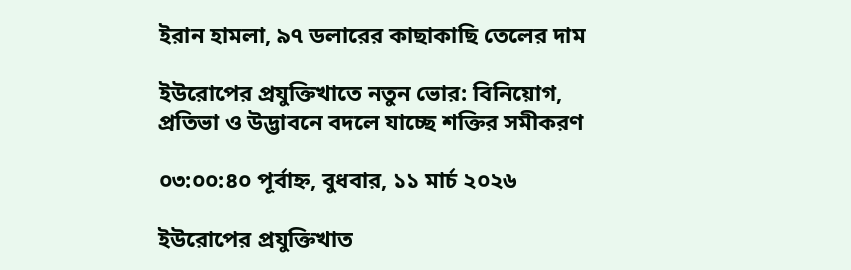ইরান হামলা, ৯৭ ডলারের কাছাকাছি তেলের দাম

ইউরোপের প্রযুক্তিখাতে নতুন ভোর: বিনিয়োগ, প্রতিভা ও উদ্ভাবনে বদলে যাচ্ছে শক্তির সমীকরণ

০৩:০০:৪০ পূর্বাহ্ন, বুধবার, ১১ মার্চ ২০২৬

ইউরোপের প্রযুক্তিখাত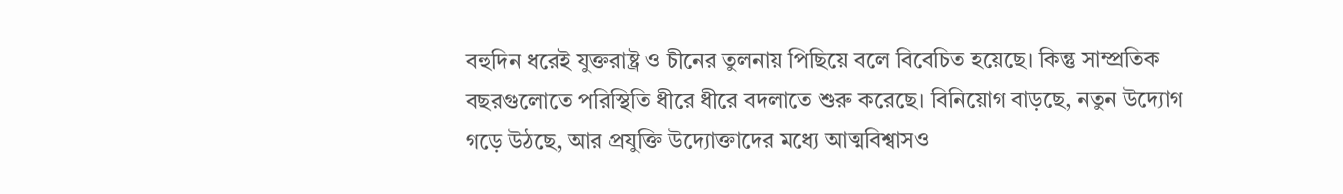বহুদিন ধরেই যুক্তরাষ্ট্র ও চীনের তুলনায় পিছিয়ে বলে বিবেচিত হয়েছে। কিন্তু সাম্প্রতিক বছরগুলোতে পরিস্থিতি ধীরে ধীরে বদলাতে শুরু করেছে। বিনিয়োগ বাড়ছে, নতুন উদ্যোগ গড়ে উঠছে, আর প্রযুক্তি উদ্যোক্তাদের মধ্যে আত্মবিশ্বাসও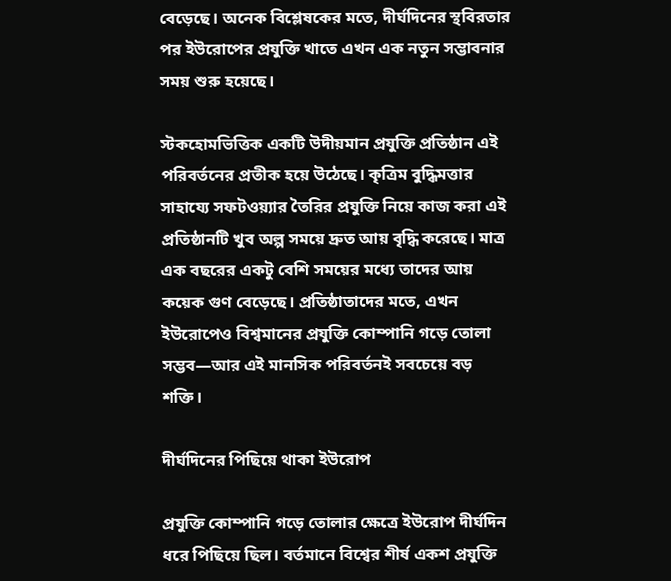বেড়েছে। অনেক বিশ্লেষকের মতে, দীর্ঘদিনের স্থবিরতার পর ইউরোপের প্রযুক্তি খাতে এখন এক নতুন সম্ভাবনার সময় শুরু হয়েছে।

স্টকহোমভিত্তিক একটি উদীয়মান প্রযুক্তি প্রতিষ্ঠান এই পরিবর্তনের প্রতীক হয়ে উঠেছে। কৃত্রিম বুদ্ধিমত্তার সাহায্যে সফটওয়্যার তৈরির প্রযুক্তি নিয়ে কাজ করা এই প্রতিষ্ঠানটি খুব অল্প সময়ে দ্রুত আয় বৃদ্ধি করেছে। মাত্র এক বছরের একটু বেশি সময়ের মধ্যে তাদের আয় কয়েক গুণ বেড়েছে। প্রতিষ্ঠাতাদের মতে, এখন ইউরোপেও বিশ্বমানের প্রযুক্তি কোম্পানি গড়ে তোলা সম্ভব—আর এই মানসিক পরিবর্তনই সবচেয়ে বড় শক্তি।

দীর্ঘদিনের পিছিয়ে থাকা ইউরোপ

প্রযুক্তি কোম্পানি গড়ে তোলার ক্ষেত্রে ইউরোপ দীর্ঘদিন ধরে পিছিয়ে ছিল। বর্তমানে বিশ্বের শীর্ষ একশ প্রযুক্তি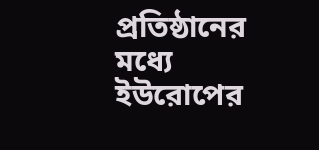প্রতিষ্ঠানের মধ্যে ইউরোপের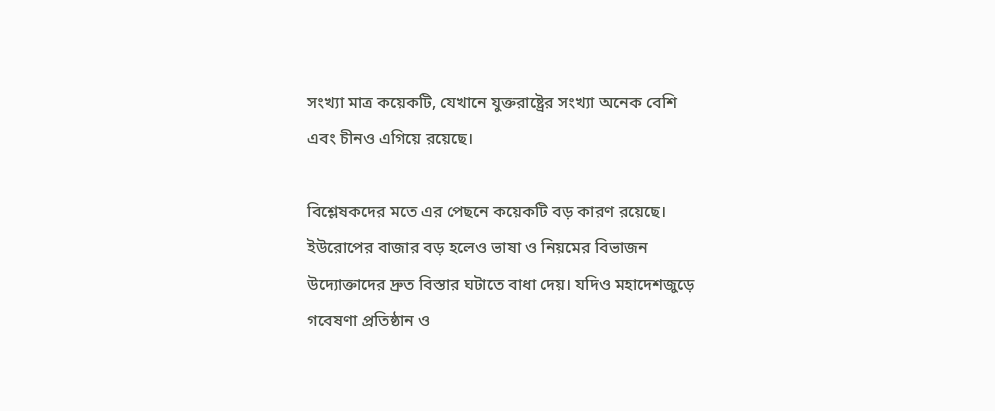সংখ্যা মাত্র কয়েকটি, যেখানে যুক্তরাষ্ট্রের সংখ্যা অনেক বেশি এবং চীনও এগিয়ে রয়েছে।

বিশ্লেষকদের মতে এর পেছনে কয়েকটি বড় কারণ রয়েছে। ইউরোপের বাজার বড় হলেও ভাষা ও নিয়মের বিভাজন উদ্যোক্তাদের দ্রুত বিস্তার ঘটাতে বাধা দেয়। যদিও মহাদেশজুড়ে গবেষণা প্রতিষ্ঠান ও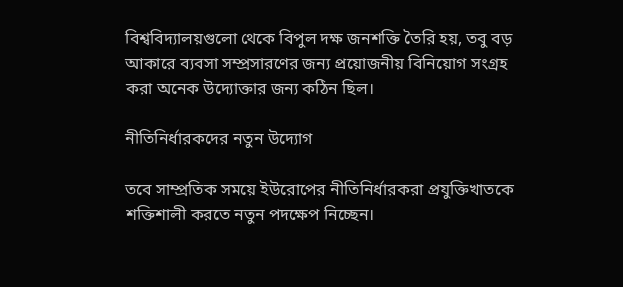বিশ্ববিদ্যালয়গুলো থেকে বিপুল দক্ষ জনশক্তি তৈরি হয়, তবু বড় আকারে ব্যবসা সম্প্রসারণের জন্য প্রয়োজনীয় বিনিয়োগ সংগ্রহ করা অনেক উদ্যোক্তার জন্য কঠিন ছিল।

নীতিনির্ধারকদের নতুন উদ্যোগ

তবে সাম্প্রতিক সময়ে ইউরোপের নীতিনির্ধারকরা প্রযুক্তিখাতকে শক্তিশালী করতে নতুন পদক্ষেপ নিচ্ছেন।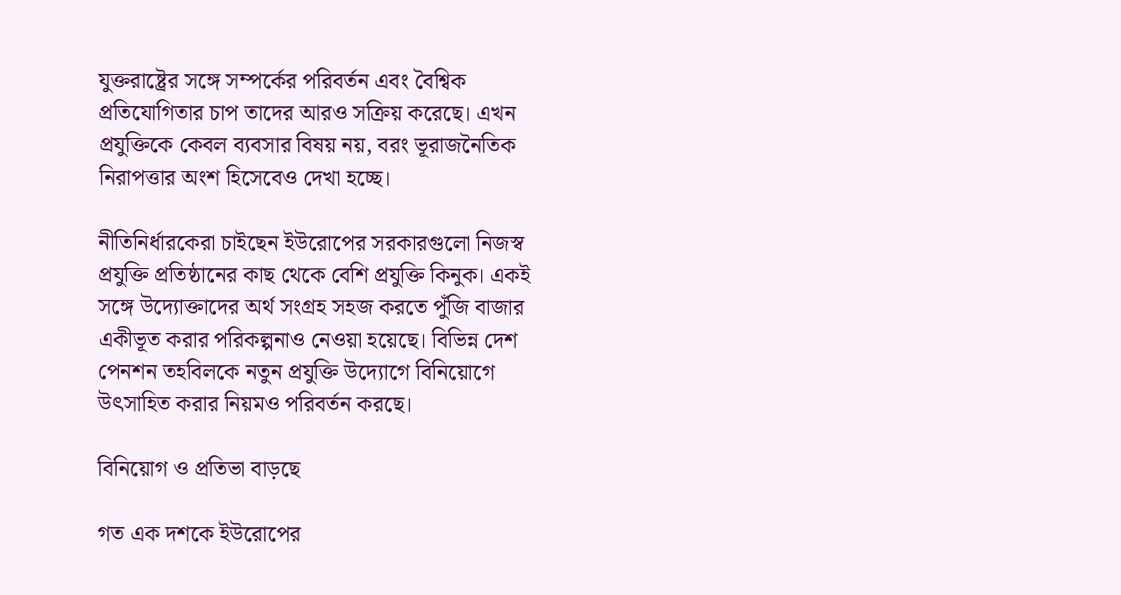যুক্তরাষ্ট্রের সঙ্গে সম্পর্কের পরিবর্তন এবং বৈশ্বিক প্রতিযোগিতার চাপ তাদের আরও সক্রিয় করেছে। এখন প্রযুক্তিকে কেবল ব্যবসার বিষয় নয়, বরং ভূরাজনৈতিক নিরাপত্তার অংশ হিসেবেও দেখা হচ্ছে।

নীতিনির্ধারকেরা চাইছেন ইউরোপের সরকারগুলো নিজস্ব প্রযুক্তি প্রতিষ্ঠানের কাছ থেকে বেশি প্রযুক্তি কিনুক। একই সঙ্গে উদ্যোক্তাদের অর্থ সংগ্রহ সহজ করতে পুঁজি বাজার একীভূত করার পরিকল্পনাও নেওয়া হয়েছে। বিভিন্ন দেশ পেনশন তহবিলকে নতুন প্রযুক্তি উদ্যোগে বিনিয়োগে উৎসাহিত করার নিয়মও পরিবর্তন করছে।

বিনিয়োগ ও প্রতিভা বাড়ছে

গত এক দশকে ইউরোপের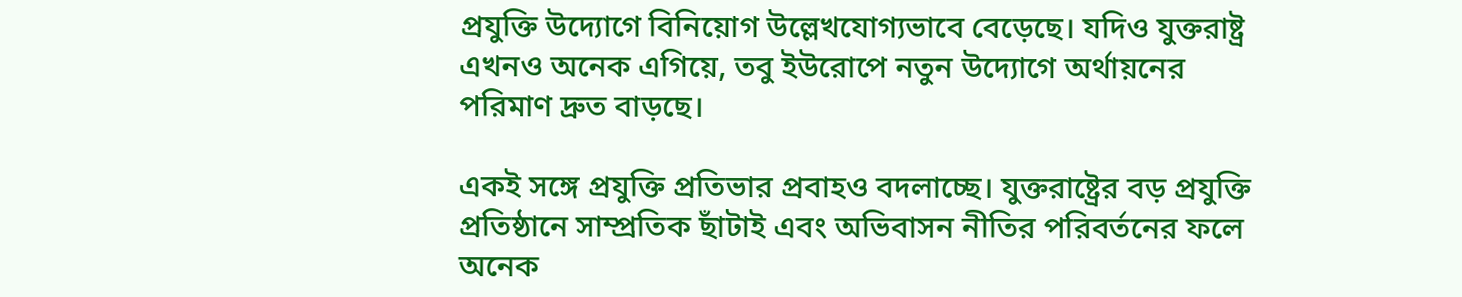প্রযুক্তি উদ্যোগে বিনিয়োগ উল্লেখযোগ্যভাবে বেড়েছে। যদিও যুক্তরাষ্ট্র এখনও অনেক এগিয়ে, তবু ইউরোপে নতুন উদ্যোগে অর্থায়নের পরিমাণ দ্রুত বাড়ছে।

একই সঙ্গে প্রযুক্তি প্রতিভার প্রবাহও বদলাচ্ছে। যুক্তরাষ্ট্রের বড় প্রযুক্তি প্রতিষ্ঠানে সাম্প্রতিক ছাঁটাই এবং অভিবাসন নীতির পরিবর্তনের ফলে অনেক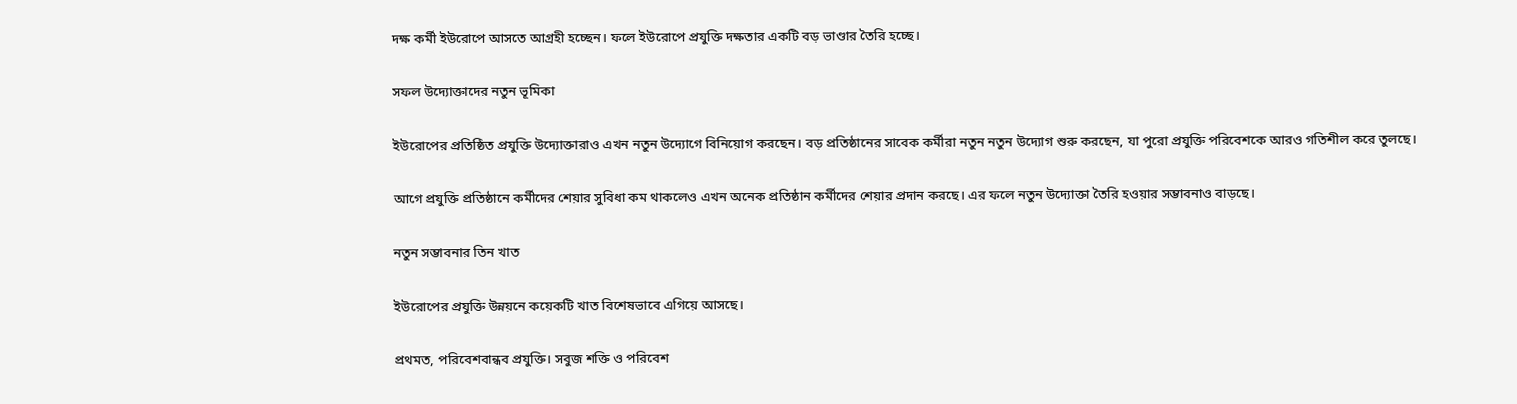দক্ষ কর্মী ইউরোপে আসতে আগ্রহী হচ্ছেন। ফলে ইউরোপে প্রযুক্তি দক্ষতার একটি বড় ভাণ্ডার তৈরি হচ্ছে।

সফল উদ্যোক্তাদের নতুন ভূমিকা

ইউরোপের প্রতিষ্ঠিত প্রযুক্তি উদ্যোক্তারাও এখন নতুন উদ্যোগে বিনিয়োগ করছেন। বড় প্রতিষ্ঠানের সাবেক কর্মীরা নতুন নতুন উদ্যোগ শুরু করছেন, যা পুরো প্রযুক্তি পরিবেশকে আরও গতিশীল করে তুলছে।

আগে প্রযুক্তি প্রতিষ্ঠানে কর্মীদের শেয়ার সুবিধা কম থাকলেও এখন অনেক প্রতিষ্ঠান কর্মীদের শেয়ার প্রদান করছে। এর ফলে নতুন উদ্যোক্তা তৈরি হওয়ার সম্ভাবনাও বাড়ছে।

নতুন সম্ভাবনার তিন খাত

ইউরোপের প্রযুক্তি উন্নয়নে কয়েকটি খাত বিশেষভাবে এগিয়ে আসছে।

প্রথমত, পরিবেশবান্ধব প্রযুক্তি। সবুজ শক্তি ও পরিবেশ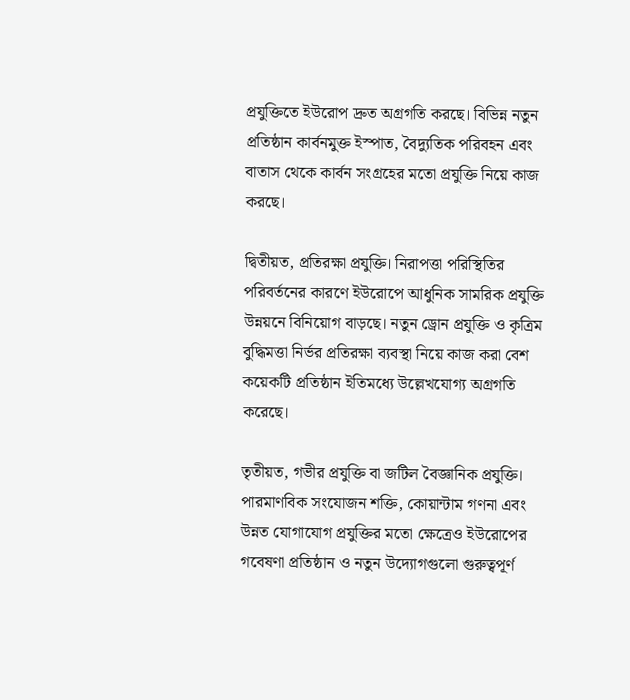প্রযুক্তিতে ইউরোপ দ্রুত অগ্রগতি করছে। বিভিন্ন নতুন প্রতিষ্ঠান কার্বনমুক্ত ইস্পাত, বৈদ্যুতিক পরিবহন এবং বাতাস থেকে কার্বন সংগ্রহের মতো প্রযুক্তি নিয়ে কাজ করছে।

দ্বিতীয়ত, প্রতিরক্ষা প্রযুক্তি। নিরাপত্তা পরিস্থিতির পরিবর্তনের কারণে ইউরোপে আধুনিক সামরিক প্রযুক্তি উন্নয়নে বিনিয়োগ বাড়ছে। নতুন ড্রোন প্রযুক্তি ও কৃত্রিম বুদ্ধিমত্তা নির্ভর প্রতিরক্ষা ব্যবস্থা নিয়ে কাজ করা বেশ কয়েকটি প্রতিষ্ঠান ইতিমধ্যে উল্লেখযোগ্য অগ্রগতি করেছে।

তৃতীয়ত, গভীর প্রযুক্তি বা জটিল বৈজ্ঞানিক প্রযুক্তি। পারমাণবিক সংযোজন শক্তি, কোয়ান্টাম গণনা এবং উন্নত যোগাযোগ প্রযুক্তির মতো ক্ষেত্রেও ইউরোপের গবেষণা প্রতিষ্ঠান ও নতুন উদ্যোগগুলো গুরুত্বপূর্ণ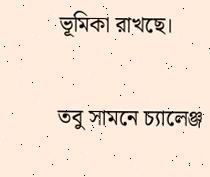ভূমিকা রাখছে।

তবু সামনে চ্যালেঞ্জ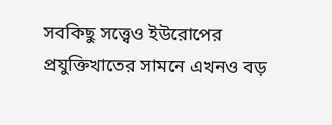সবকিছু সত্ত্বেও ইউরোপের প্রযুক্তিখাতের সামনে এখনও বড়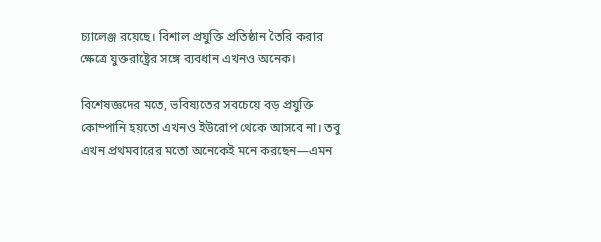চ্যালেঞ্জ রয়েছে। বিশাল প্রযুক্তি প্রতিষ্ঠান তৈরি করার ক্ষেত্রে যুক্তরাষ্ট্রের সঙ্গে ব্যবধান এখনও অনেক।

বিশেষজ্ঞদের মতে, ভবিষ্যতের সবচেয়ে বড় প্রযুক্তি কোম্পানি হয়তো এখনও ইউরোপ থেকে আসবে না। তবু এখন প্রথমবারের মতো অনেকেই মনে করছেন—এমন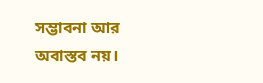সম্ভাবনা আর অবাস্তব নয়।